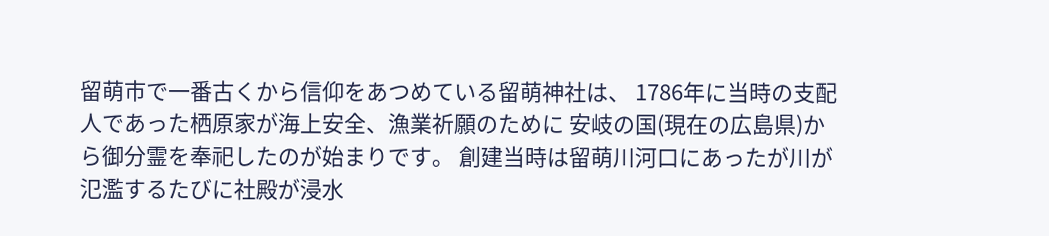留萌市で一番古くから信仰をあつめている留萌神社は、 1786年に当時の支配人であった栖原家が海上安全、漁業祈願のために 安岐の国(現在の広島県)から御分霊を奉祀したのが始まりです。 創建当時は留萌川河口にあったが川が氾濫するたびに社殿が浸水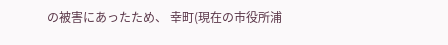の被害にあったため、 幸町(現在の市役所浦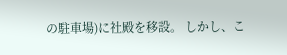の駐車場)に社殿を移設。 しかし、こ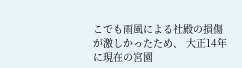こでも雨風による社殿の損傷が激しかったため、 大正14年に現在の宮園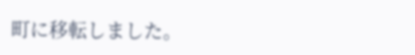町に移転しました。